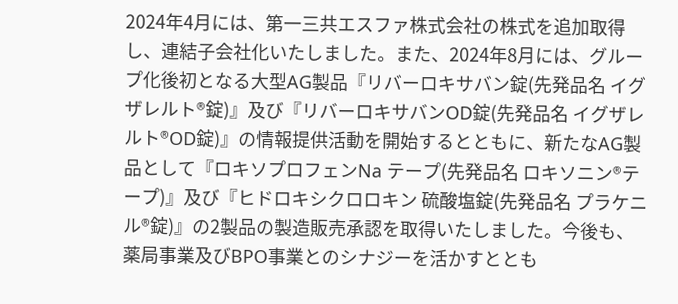2024年4月には、第一三共エスファ株式会社の株式を追加取得し、連結子会社化いたしました。また、2024年8月には、グループ化後初となる大型AG製品『リバーロキサバン錠(先発品名 イグザレルト®錠)』及び『リバーロキサバンOD錠(先発品名 イグザレルト®OD錠)』の情報提供活動を開始するとともに、新たなAG製品として『ロキソプロフェンNa テープ(先発品名 ロキソニン®テープ)』及び『ヒドロキシクロロキン 硫酸塩錠(先発品名 プラケニル®錠)』の2製品の製造販売承認を取得いたしました。今後も、薬局事業及びBPO事業とのシナジーを活かすととも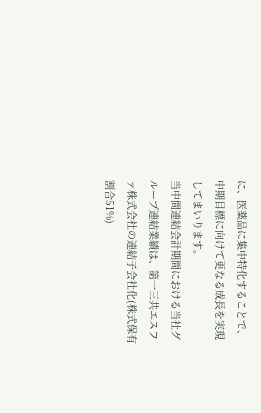に、医薬品に集中特化することで、中期目標に向けて更なる成長を実現してまいります。
当中間連結会計期間における当社グループ連結業績は、第一三共エスファ株式会社の連結子会社化(株式保有割合51%)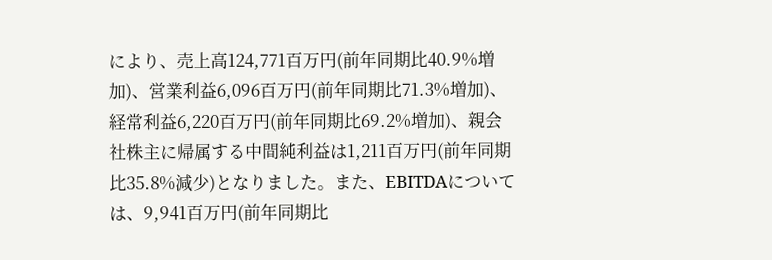により、売上高124,771百万円(前年同期比40.9%増加)、営業利益6,096百万円(前年同期比71.3%増加)、経常利益6,220百万円(前年同期比69.2%増加)、親会社株主に帰属する中間純利益は1,211百万円(前年同期比35.8%減少)となりました。また、EBITDAについては、9,941百万円(前年同期比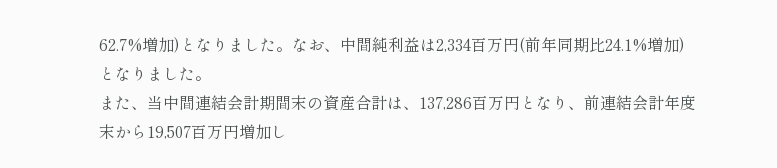62.7%増加)となりました。なお、中間純利益は2,334百万円(前年同期比24.1%増加)となりました。
また、当中間連結会計期間末の資産合計は、137,286百万円となり、前連結会計年度末から19,507百万円増加し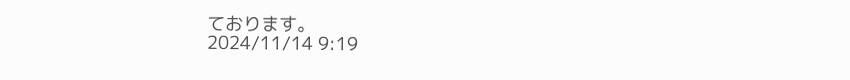ております。
2024/11/14 9:19